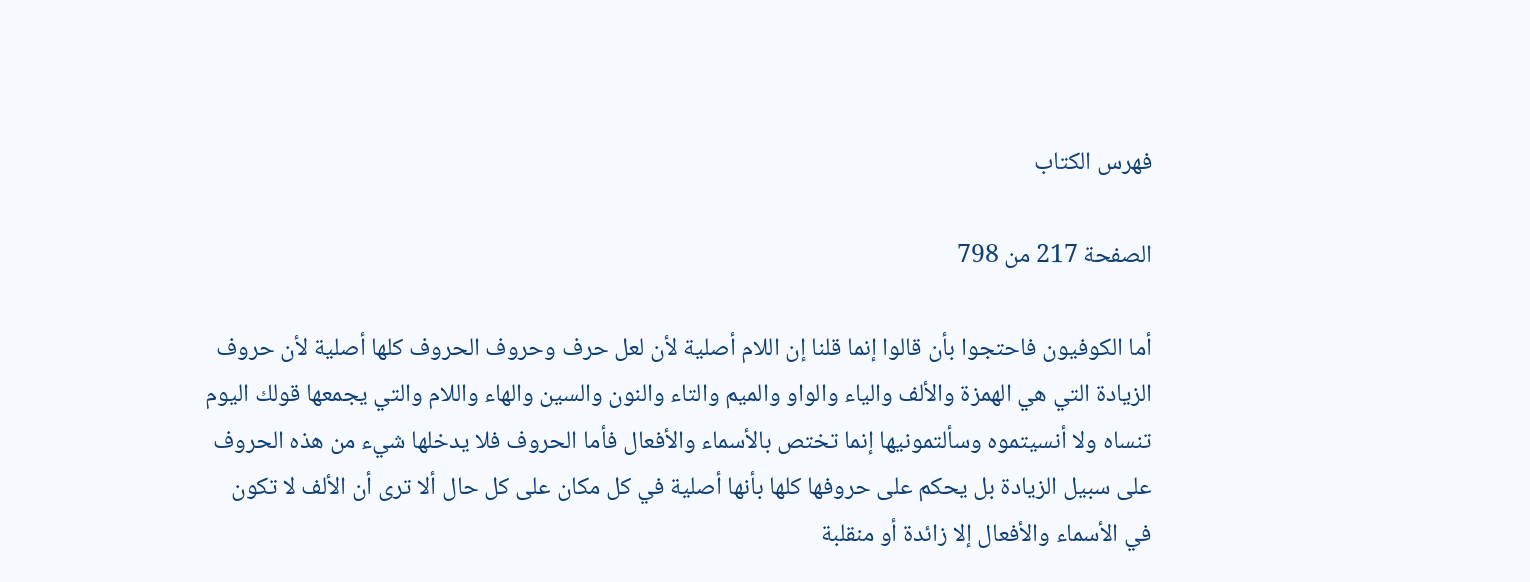فهرس الكتاب

الصفحة 217 من 798

أما الكوفيون فاحتجوا بأن قالوا إنما قلنا إن اللام أصلية لأن لعل حرف وحروف الحروف كلها أصلية لأن حروف الزيادة التي هي الهمزة والألف والياء والواو والميم والتاء والنون والسين والهاء واللام والتي يجمعها قولك اليوم تنساه ولا أنسيتموه وسألتمونيها إنما تختص بالأسماء والأفعال فأما الحروف فلا يدخلها شيء من هذه الحروف على سبيل الزيادة بل يحكم على حروفها كلها بأنها أصلية في كل مكان على كل حال ألا ترى أن الألف لا تكون في الأسماء والأفعال إلا زائدة أو منقلبة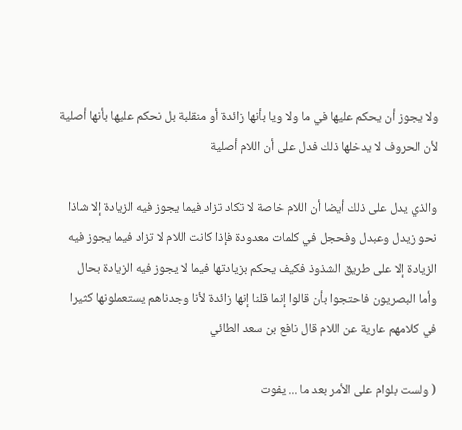ولا يجوز أن يحكم عليها في ما ولا ويا بأنها زائدة أو منقلبة بل نحكم عليها بأنها أصلية لأن الحروف لا يدخلها ذلك فدل على أن اللام أصلية

والذي يدل على ذلك أيضا أن اللام خاصة لا تكاد تزاد فيما يجوز فيه الزيادة إلا شاذا نحو زيدل وعبدل وفحجل في كلمات معدودة فإذا كانت اللام لا تزاد فيما يجوز فيه الزيادة إلا على طريق الشذوذ فكيف يحكم بزيادتها فيما لا يجوز فيه الزيادة بحال وأما البصريون فاحتجوا بأن قالوا إنما قلنا إنها زائدة لأنا وجدناهم يستعملونها كثيرا في كلامهم عارية عن اللام قال نافع بن سعد الطائي

( ولست بلوام على الأمر بعد ما ... يفوت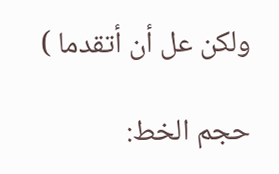ولكن عل أن أتقدما )

حجم الخط: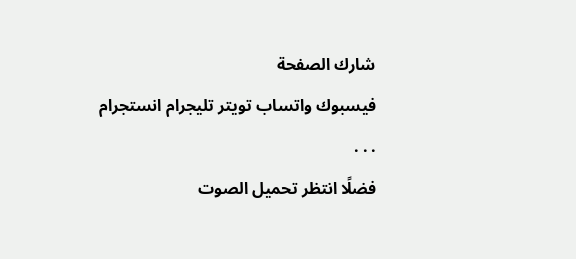شارك الصفحة
فيسبوك واتساب تويتر تليجرام انستجرام
. . .
فضلًا انتظر تحميل الصوت